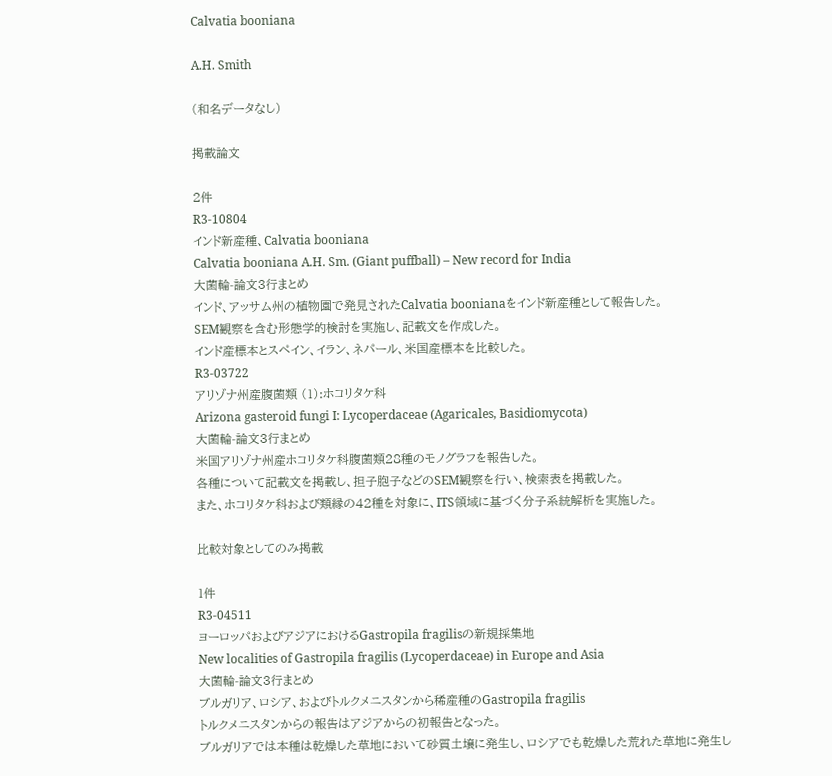Calvatia booniana

A.H. Smith

(和名データなし)

掲載論文

2件
R3-10804
インド新産種、Calvatia booniana
Calvatia booniana A.H. Sm. (Giant puffball) – New record for India
大菌輪-論文3行まとめ
インド、アッサム州の植物園で発見されたCalvatia boonianaをインド新産種として報告した。
SEM観察を含む形態学的検討を実施し、記載文を作成した。
インド産標本とスペイン、イラン、ネパール、米国産標本を比較した。
R3-03722
アリゾナ州産腹菌類 (1):ホコリタケ科
Arizona gasteroid fungi I: Lycoperdaceae (Agaricales, Basidiomycota)
大菌輪-論文3行まとめ
米国アリゾナ州産ホコリタケ科腹菌類28種のモノグラフを報告した。
各種について記載文を掲載し、担子胞子などのSEM観察を行い、検索表を掲載した。
また、ホコリタケ科および類縁の42種を対象に、ITS領域に基づく分子系統解析を実施した。

比較対象としてのみ掲載

1件
R3-04511
ヨーロッパおよびアジアにおけるGastropila fragilisの新規採集地
New localities of Gastropila fragilis (Lycoperdaceae) in Europe and Asia
大菌輪-論文3行まとめ
ブルガリア、ロシア、およびトルクメニスタンから稀産種のGastropila fragilis
トルクメニスタンからの報告はアジアからの初報告となった。
ブルガリアでは本種は乾燥した草地において砂質土壌に発生し、ロシアでも乾燥した荒れた草地に発生し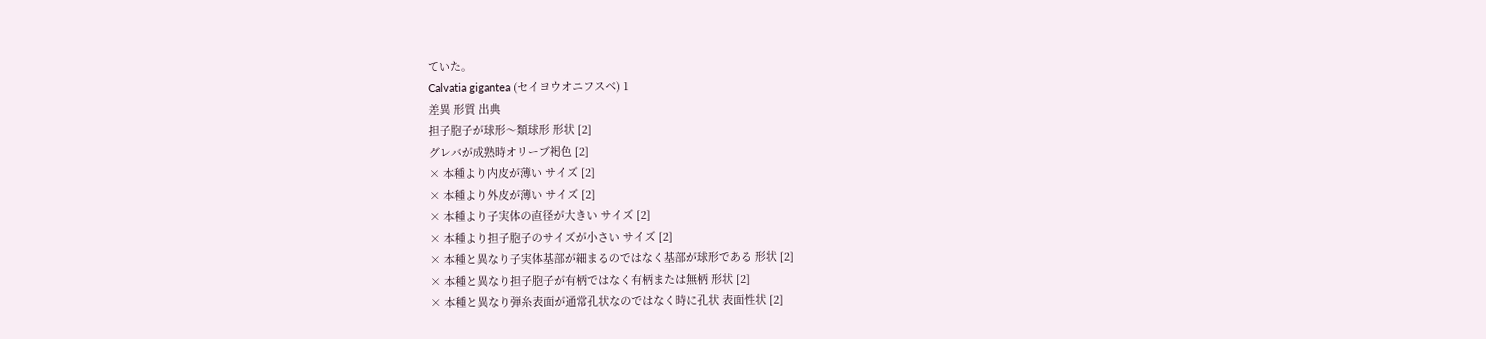ていた。
Calvatia gigantea (セイヨウオニフスベ) 1
差異 形質 出典
担子胞子が球形〜類球形 形状 [2]
グレバが成熟時オリーブ褐色 [2]
× 本種より内皮が薄い サイズ [2]
× 本種より外皮が薄い サイズ [2]
× 本種より子実体の直径が大きい サイズ [2]
× 本種より担子胞子のサイズが小さい サイズ [2]
× 本種と異なり子実体基部が細まるのではなく基部が球形である 形状 [2]
× 本種と異なり担子胞子が有柄ではなく有柄または無柄 形状 [2]
× 本種と異なり弾糸表面が通常孔状なのではなく時に孔状 表面性状 [2]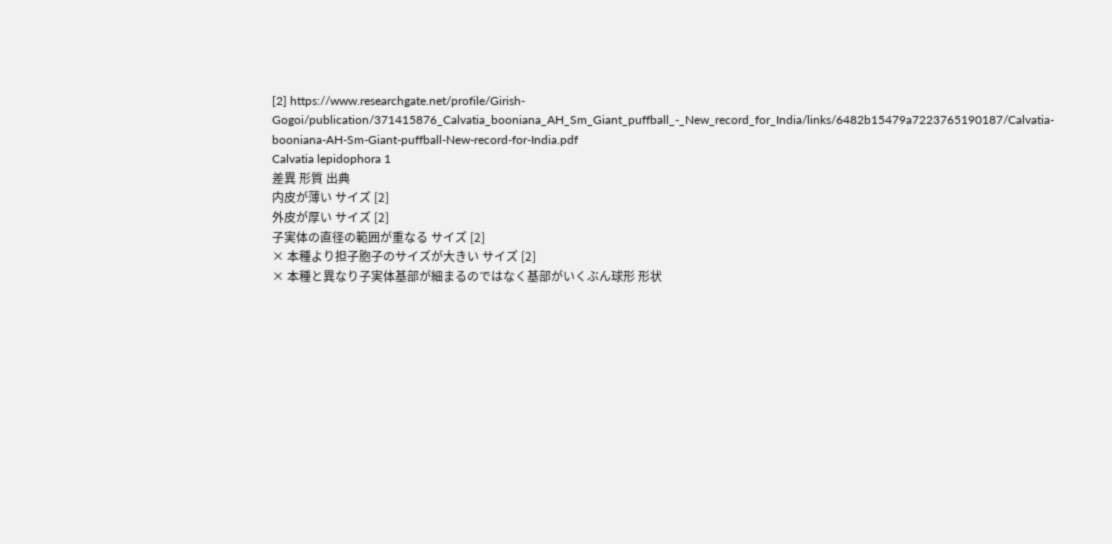[2] https://www.researchgate.net/profile/Girish-Gogoi/publication/371415876_Calvatia_booniana_AH_Sm_Giant_puffball_-_New_record_for_India/links/6482b15479a7223765190187/Calvatia-booniana-AH-Sm-Giant-puffball-New-record-for-India.pdf
Calvatia lepidophora 1
差異 形質 出典
内皮が薄い サイズ [2]
外皮が厚い サイズ [2]
子実体の直径の範囲が重なる サイズ [2]
× 本種より担子胞子のサイズが大きい サイズ [2]
× 本種と異なり子実体基部が細まるのではなく基部がいくぶん球形 形状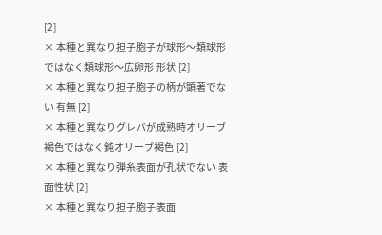[2]
× 本種と異なり担子胞子が球形〜類球形ではなく類球形〜広卵形 形状 [2]
× 本種と異なり担子胞子の柄が顕著でない 有無 [2]
× 本種と異なりグレバが成熟時オリーブ褐色ではなく鈍オリーブ褐色 [2]
× 本種と異なり弾糸表面が孔状でない 表面性状 [2]
× 本種と異なり担子胞子表面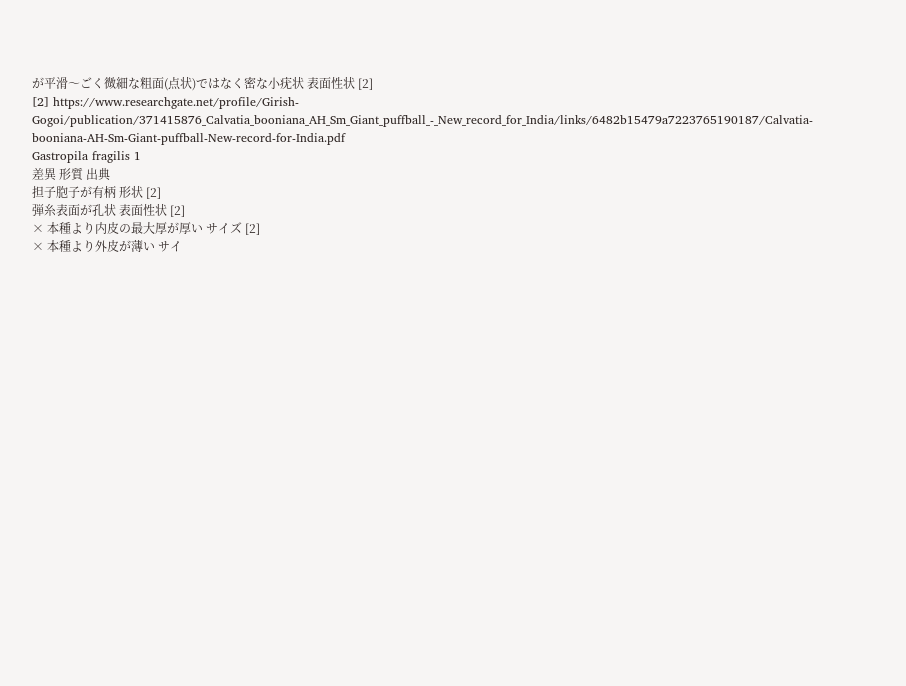が平滑〜ごく微細な粗面(点状)ではなく密な小疣状 表面性状 [2]
[2] https://www.researchgate.net/profile/Girish-Gogoi/publication/371415876_Calvatia_booniana_AH_Sm_Giant_puffball_-_New_record_for_India/links/6482b15479a7223765190187/Calvatia-booniana-AH-Sm-Giant-puffball-New-record-for-India.pdf
Gastropila fragilis 1
差異 形質 出典
担子胞子が有柄 形状 [2]
弾糸表面が孔状 表面性状 [2]
× 本種より内皮の最大厚が厚い サイズ [2]
× 本種より外皮が薄い サイ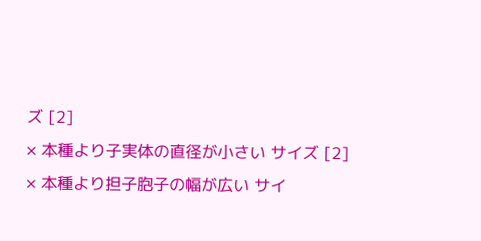ズ [2]
× 本種より子実体の直径が小さい サイズ [2]
× 本種より担子胞子の幅が広い サイ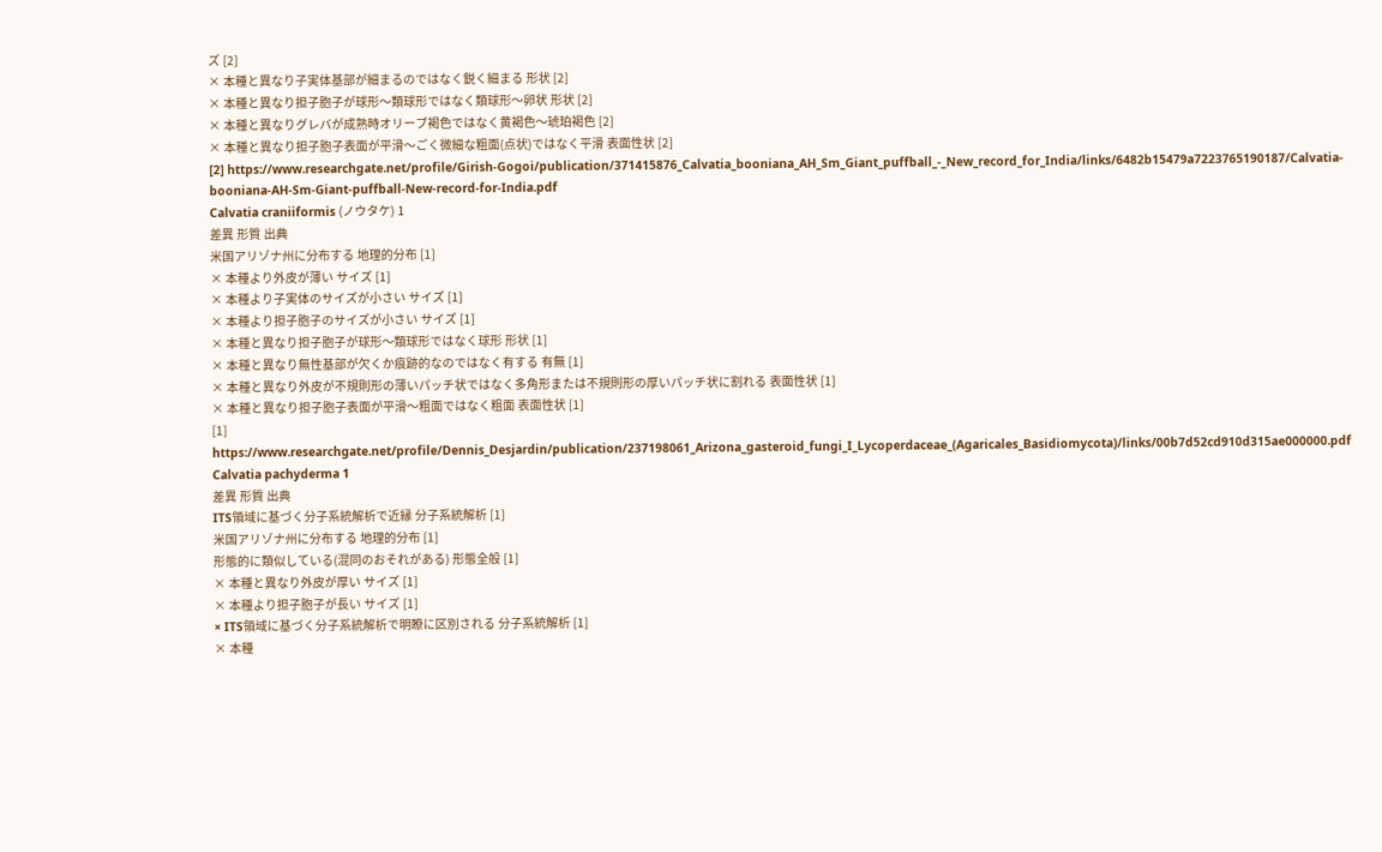ズ [2]
× 本種と異なり子実体基部が細まるのではなく鋭く細まる 形状 [2]
× 本種と異なり担子胞子が球形〜類球形ではなく類球形〜卵状 形状 [2]
× 本種と異なりグレバが成熟時オリーブ褐色ではなく黄褐色〜琥珀褐色 [2]
× 本種と異なり担子胞子表面が平滑〜ごく微細な粗面(点状)ではなく平滑 表面性状 [2]
[2] https://www.researchgate.net/profile/Girish-Gogoi/publication/371415876_Calvatia_booniana_AH_Sm_Giant_puffball_-_New_record_for_India/links/6482b15479a7223765190187/Calvatia-booniana-AH-Sm-Giant-puffball-New-record-for-India.pdf
Calvatia craniiformis (ノウタケ) 1
差異 形質 出典
米国アリゾナ州に分布する 地理的分布 [1]
× 本種より外皮が薄い サイズ [1]
× 本種より子実体のサイズが小さい サイズ [1]
× 本種より担子胞子のサイズが小さい サイズ [1]
× 本種と異なり担子胞子が球形〜類球形ではなく球形 形状 [1]
× 本種と異なり無性基部が欠くか痕跡的なのではなく有する 有無 [1]
× 本種と異なり外皮が不規則形の薄いパッチ状ではなく多角形または不規則形の厚いパッチ状に割れる 表面性状 [1]
× 本種と異なり担子胞子表面が平滑〜粗面ではなく粗面 表面性状 [1]
[1] https://www.researchgate.net/profile/Dennis_Desjardin/publication/237198061_Arizona_gasteroid_fungi_I_Lycoperdaceae_(Agaricales_Basidiomycota)/links/00b7d52cd910d315ae000000.pdf
Calvatia pachyderma 1
差異 形質 出典
ITS領域に基づく分子系統解析で近縁 分子系統解析 [1]
米国アリゾナ州に分布する 地理的分布 [1]
形態的に類似している(混同のおそれがある) 形態全般 [1]
× 本種と異なり外皮が厚い サイズ [1]
× 本種より担子胞子が長い サイズ [1]
× ITS領域に基づく分子系統解析で明瞭に区別される 分子系統解析 [1]
× 本種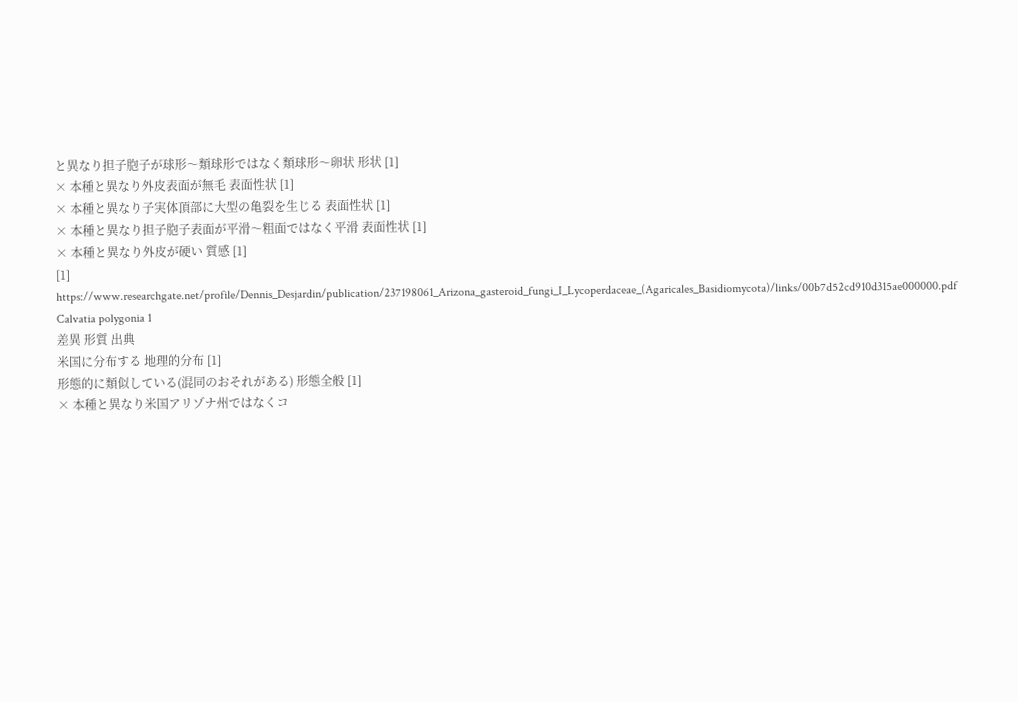と異なり担子胞子が球形〜類球形ではなく類球形〜卵状 形状 [1]
× 本種と異なり外皮表面が無毛 表面性状 [1]
× 本種と異なり子実体頂部に大型の亀裂を生じる 表面性状 [1]
× 本種と異なり担子胞子表面が平滑〜粗面ではなく平滑 表面性状 [1]
× 本種と異なり外皮が硬い 質感 [1]
[1] https://www.researchgate.net/profile/Dennis_Desjardin/publication/237198061_Arizona_gasteroid_fungi_I_Lycoperdaceae_(Agaricales_Basidiomycota)/links/00b7d52cd910d315ae000000.pdf
Calvatia polygonia 1
差異 形質 出典
米国に分布する 地理的分布 [1]
形態的に類似している(混同のおそれがある) 形態全般 [1]
× 本種と異なり米国アリゾナ州ではなくコ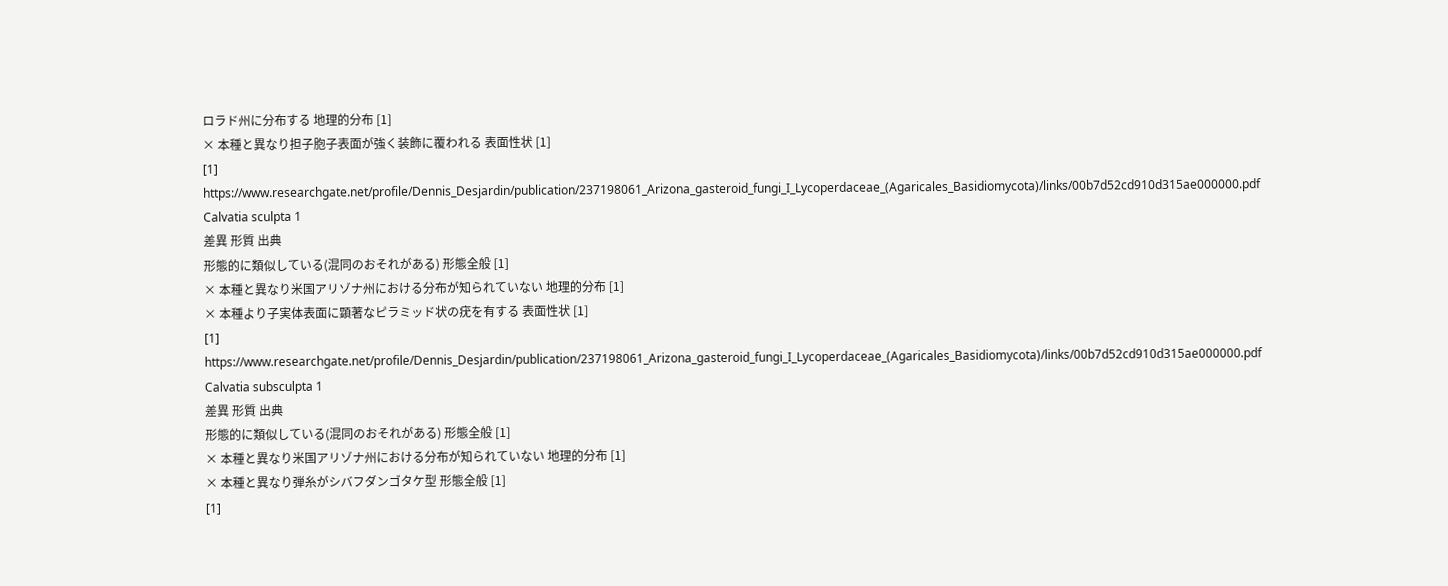ロラド州に分布する 地理的分布 [1]
× 本種と異なり担子胞子表面が強く装飾に覆われる 表面性状 [1]
[1] https://www.researchgate.net/profile/Dennis_Desjardin/publication/237198061_Arizona_gasteroid_fungi_I_Lycoperdaceae_(Agaricales_Basidiomycota)/links/00b7d52cd910d315ae000000.pdf
Calvatia sculpta 1
差異 形質 出典
形態的に類似している(混同のおそれがある) 形態全般 [1]
× 本種と異なり米国アリゾナ州における分布が知られていない 地理的分布 [1]
× 本種より子実体表面に顕著なピラミッド状の疣を有する 表面性状 [1]
[1] https://www.researchgate.net/profile/Dennis_Desjardin/publication/237198061_Arizona_gasteroid_fungi_I_Lycoperdaceae_(Agaricales_Basidiomycota)/links/00b7d52cd910d315ae000000.pdf
Calvatia subsculpta 1
差異 形質 出典
形態的に類似している(混同のおそれがある) 形態全般 [1]
× 本種と異なり米国アリゾナ州における分布が知られていない 地理的分布 [1]
× 本種と異なり弾糸がシバフダンゴタケ型 形態全般 [1]
[1]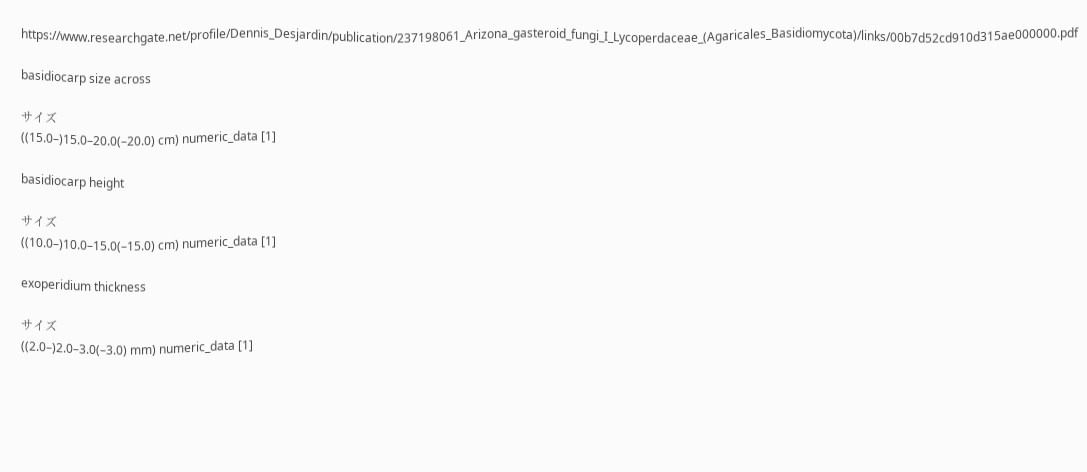https://www.researchgate.net/profile/Dennis_Desjardin/publication/237198061_Arizona_gasteroid_fungi_I_Lycoperdaceae_(Agaricales_Basidiomycota)/links/00b7d52cd910d315ae000000.pdf

basidiocarp size across

サイズ
((15.0–)15.0–20.0(–20.0) cm) numeric_data [1]

basidiocarp height

サイズ
((10.0–)10.0–15.0(–15.0) cm) numeric_data [1]

exoperidium thickness

サイズ
((2.0–)2.0–3.0(–3.0) mm) numeric_data [1]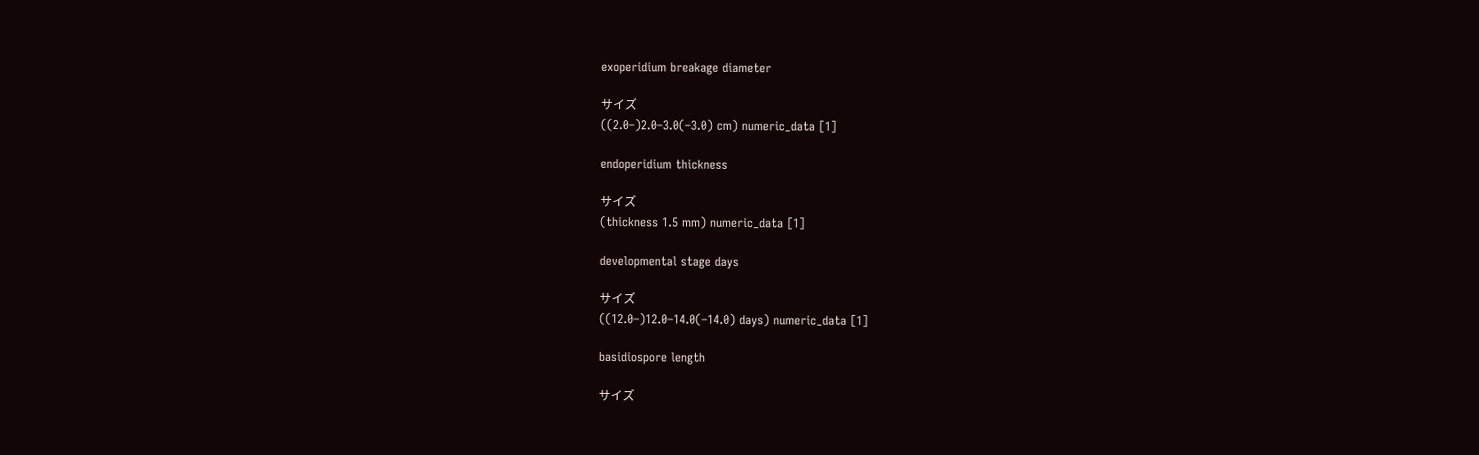exoperidium breakage diameter

サイズ
((2.0–)2.0–3.0(–3.0) cm) numeric_data [1]

endoperidium thickness

サイズ
(thickness 1.5 mm) numeric_data [1]

developmental stage days

サイズ
((12.0–)12.0–14.0(–14.0) days) numeric_data [1]

basidiospore length

サイズ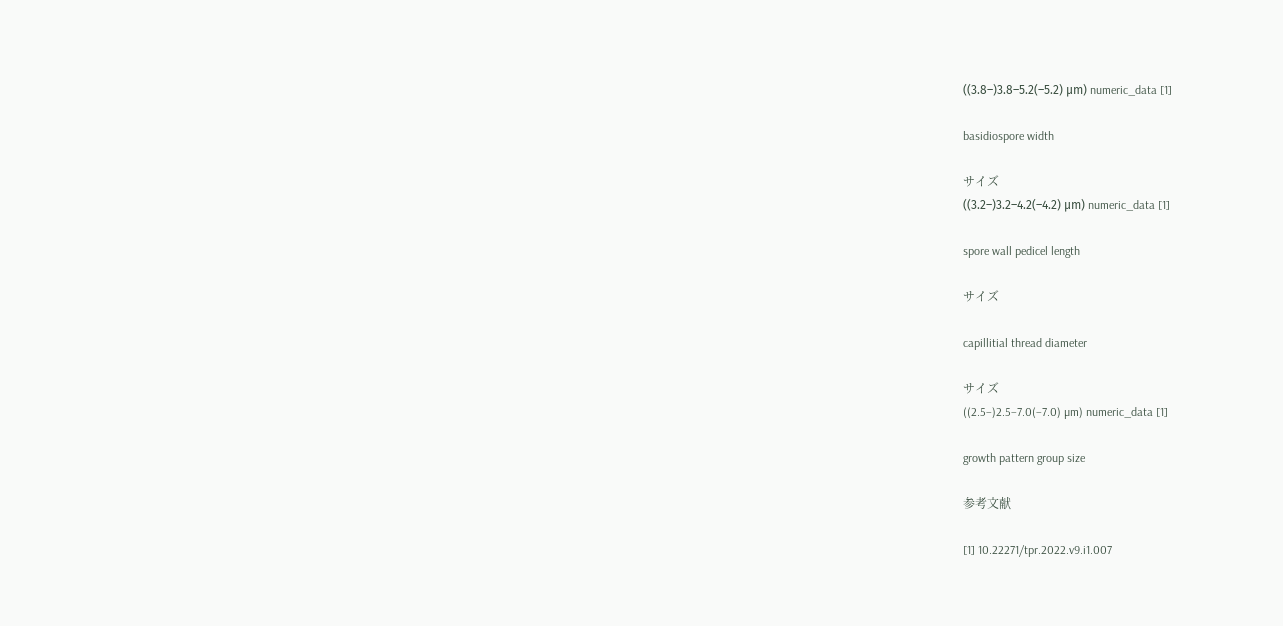((3.8–)3.8–5.2(–5.2) μm) numeric_data [1]

basidiospore width

サイズ
((3.2–)3.2–4.2(–4.2) μm) numeric_data [1]

spore wall pedicel length

サイズ

capillitial thread diameter

サイズ
((2.5–)2.5–7.0(–7.0) µm) numeric_data [1]

growth pattern group size

参考文献

[1] 10.22271/tpr.2022.v9.i1.007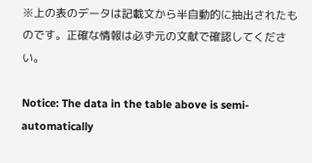※上の表のデータは記載文から半自動的に抽出されたものです。正確な情報は必ず元の文献で確認してください。

Notice: The data in the table above is semi-automatically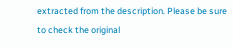extracted from the description. Please be sure to check the original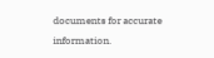documents for accurate information.